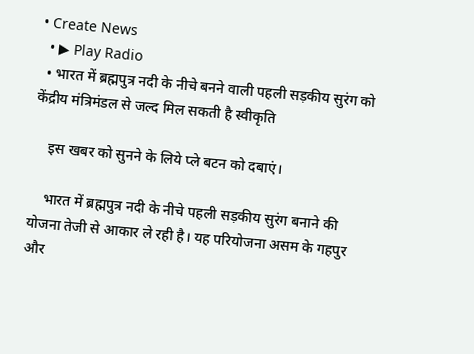• Create News
  • ▶ Play Radio
  • भारत में ब्रह्मपुत्र नदी के नीचे बनने वाली पहली सड़कीय सुरंग को केंद्रीय मंत्रिमंडल से जल्द मिल सकती है स्वीकृति

    इस खबर को सुनने के लिये प्ले बटन को दबाएं।

    भारत में ब्रह्मपुत्र नदी के नीचे पहली सड़कीय सुरंग बनाने की योजना तेजी से आकार ले रही है। यह परियोजना असम के गहपुर और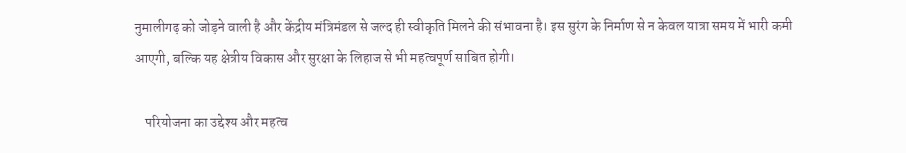नुमालीगढ़ को जोड़ने वाली है और केंद्रीय मंत्रिमंडल से जल्द ही स्वीकृति मिलने की संभावना है। इस सुरंग के निर्माण से न केवल यात्रा समय में भारी कमी आएगी, बल्कि यह क्षेत्रीय विकास और सुरक्षा के लिहाज से भी महत्वपूर्ण साबित होगी।

    परियोजना का उद्देश्य और महत्व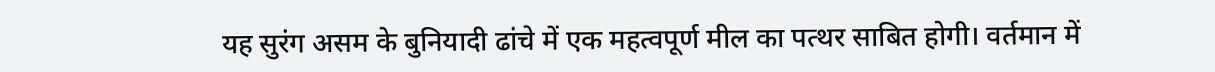यह सुरंग असम के बुनियादी ढांचे में एक महत्वपूर्ण मील का पत्थर साबित होगी। वर्तमान में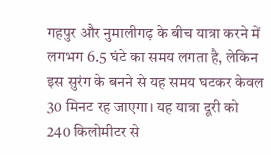गहपुर और नुमालीगढ़ के बीच यात्रा करने में लगभग 6.5 घंटे का समय लगता है, लेकिन इस सुरंग के बनने से यह समय घटकर केवल 30 मिनट रह जाएगा। यह यात्रा दूरी को 240 किलोमीटर से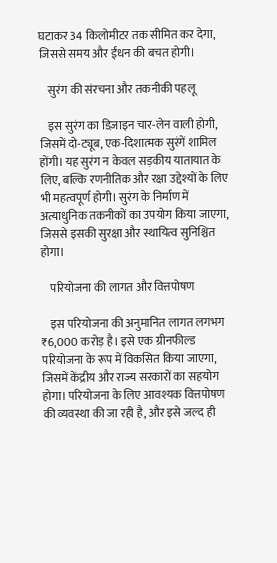घटाकर 34 किलोमीटर तक सीमित कर देगा, जिससे समय और ईंधन की बचत होगी।

    सुरंग की संरचना और तकनीकी पहलू

    इस सुरंग का डिज़ाइन चार-लेन वाली होगी, जिसमें दो-ट्यूब, एक-दिशात्मक सुरंगें शामिल होंगी। यह सुरंग न केवल सड़कीय यातायात के लिए, बल्कि रणनीतिक और रक्षा उद्देश्यों के लिए भी महत्वपूर्ण होगी। सुरंग के निर्माण में अत्याधुनिक तकनीकों का उपयोग किया जाएगा, जिससे इसकी सुरक्षा और स्थायित्व सुनिश्चित होगा।

    परियोजना की लागत और वित्तपोषण

    इस परियोजना की अनुमानित लागत लगभग ₹6,000 करोड़ है। इसे एक ग्रीनफील्ड परियोजना के रूप में विकसित किया जाएगा, जिसमें केंद्रीय और राज्य सरकारों का सहयोग होगा। परियोजना के लिए आवश्यक वित्तपोषण की व्यवस्था की जा रही है, और इसे जल्द ही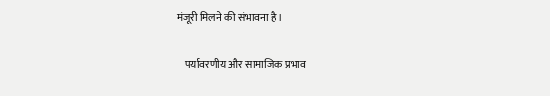मंजूरी मिलने की संभावना है।

    पर्यावरणीय और सामाजिक प्रभाव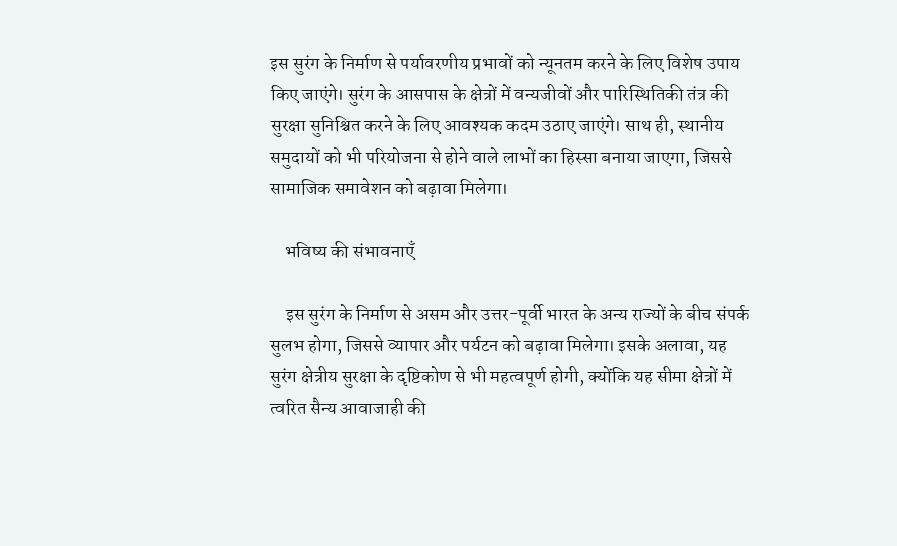इस सुरंग के निर्माण से पर्यावरणीय प्रभावों को न्यूनतम करने के लिए विशेष उपाय किए जाएंगे। सुरंग के आसपास के क्षेत्रों में वन्यजीवों और पारिस्थितिकी तंत्र की सुरक्षा सुनिश्चित करने के लिए आवश्यक कदम उठाए जाएंगे। साथ ही, स्थानीय समुदायों को भी परियोजना से होने वाले लाभों का हिस्सा बनाया जाएगा, जिससे सामाजिक समावेशन को बढ़ावा मिलेगा।

    भविष्य की संभावनाएँ

    इस सुरंग के निर्माण से असम और उत्तर-पूर्वी भारत के अन्य राज्यों के बीच संपर्क सुलभ होगा, जिससे व्यापार और पर्यटन को बढ़ावा मिलेगा। इसके अलावा, यह सुरंग क्षेत्रीय सुरक्षा के दृष्टिकोण से भी महत्वपूर्ण होगी, क्योंकि यह सीमा क्षेत्रों में त्वरित सैन्य आवाजाही की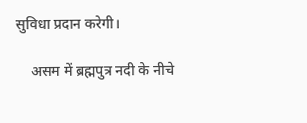सुविधा प्रदान करेगी।

    असम में ब्रह्मपुत्र नदी के नीचे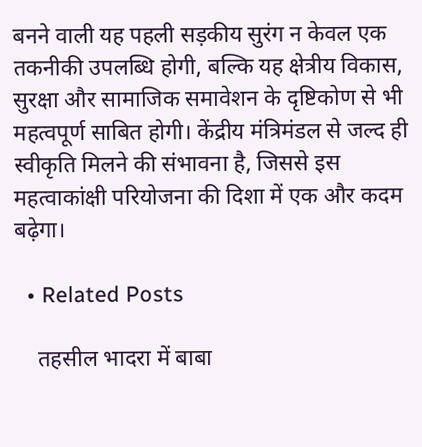बनने वाली यह पहली सड़कीय सुरंग न केवल एक तकनीकी उपलब्धि होगी, बल्कि यह क्षेत्रीय विकास, सुरक्षा और सामाजिक समावेशन के दृष्टिकोण से भी महत्वपूर्ण साबित होगी। केंद्रीय मंत्रिमंडल से जल्द ही स्वीकृति मिलने की संभावना है, जिससे इस महत्वाकांक्षी परियोजना की दिशा में एक और कदम बढ़ेगा।

  • Related Posts

    तहसील भादरा में बाबा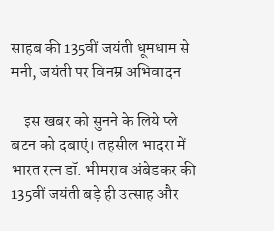साहब की 135वीं जयंती धूमधाम से मनी, जयंती पर विनम्र अभिवादन

    इस खबर को सुनने के लिये प्ले बटन को दबाएं। तहसील भादरा में भारत रत्न डॉ. भीमराव अंबेडकर की 135वीं जयंती बड़े ही उत्साह और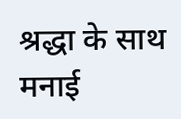श्रद्धा के साथ मनाई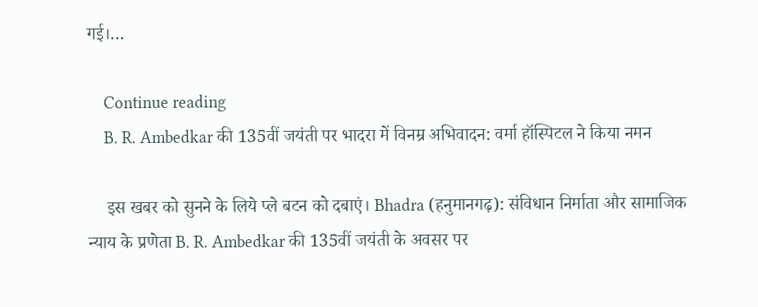गई।…

    Continue reading
    B. R. Ambedkar की 135वीं जयंती पर भादरा में विनम्र अभिवादन: वर्मा हॉस्पिटल ने किया नमन

    इस खबर को सुनने के लिये प्ले बटन को दबाएं। Bhadra (हनुमानगढ़): संविधान निर्माता और सामाजिक न्याय के प्रणेता B. R. Ambedkar की 135वीं जयंती के अवसर पर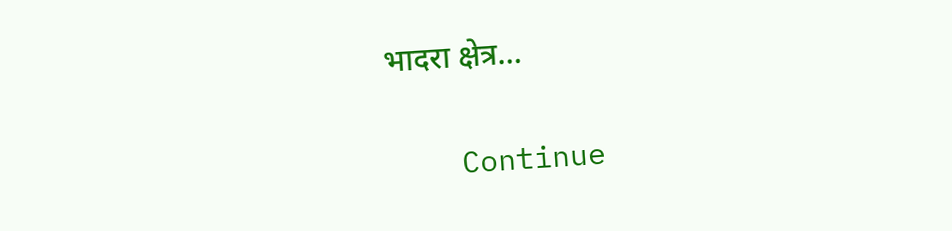भादरा क्षेत्र…

    Continue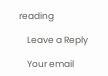reading

    Leave a Reply

    Your email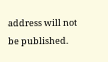address will not be published.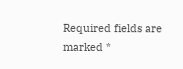Required fields are marked *